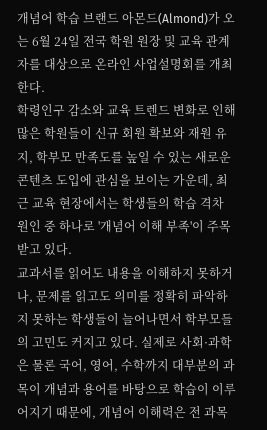개념어 학습 브랜드 아몬드(Almond)가 오는 6월 24일 전국 학원 원장 및 교육 관계자를 대상으로 온라인 사업설명회를 개최한다.
학령인구 감소와 교육 트렌드 변화로 인해 많은 학원들이 신규 회원 확보와 재원 유지, 학부모 만족도를 높일 수 있는 새로운 콘텐츠 도입에 관심을 보이는 가운데, 최근 교육 현장에서는 학생들의 학습 격차 원인 중 하나로 '개념어 이해 부족'이 주목받고 있다.
교과서를 읽어도 내용을 이해하지 못하거나, 문제를 읽고도 의미를 정확히 파악하지 못하는 학생들이 늘어나면서 학부모들의 고민도 커지고 있다. 실제로 사회·과학은 물론 국어, 영어, 수학까지 대부분의 과목이 개념과 용어를 바탕으로 학습이 이루어지기 때문에, 개념어 이해력은 전 과목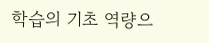학습의 기초 역량으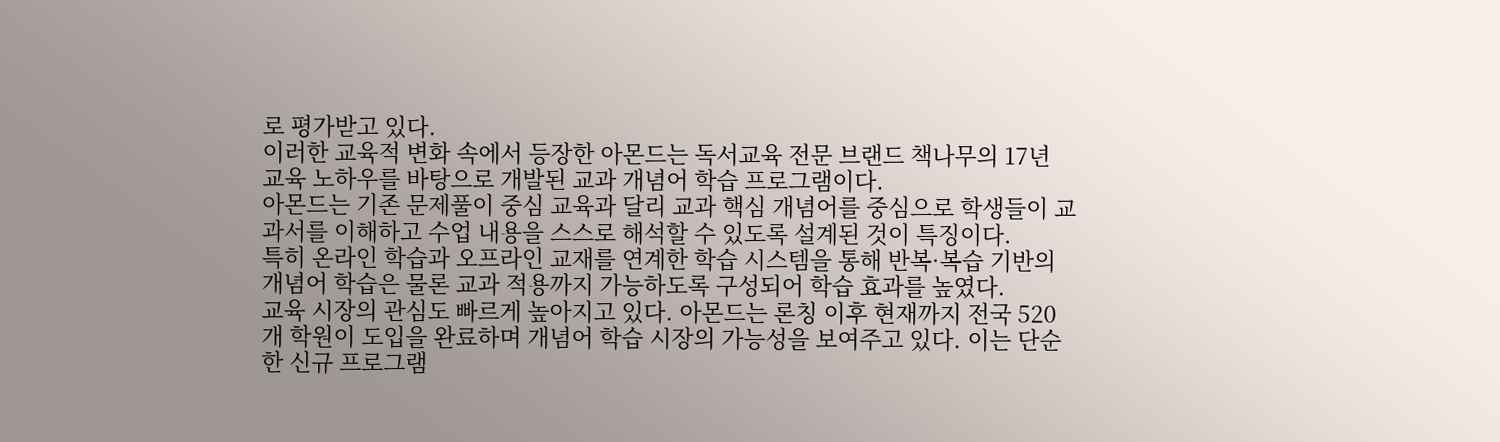로 평가받고 있다.
이러한 교육적 변화 속에서 등장한 아몬드는 독서교육 전문 브랜드 책나무의 17년 교육 노하우를 바탕으로 개발된 교과 개념어 학습 프로그램이다.
아몬드는 기존 문제풀이 중심 교육과 달리 교과 핵심 개념어를 중심으로 학생들이 교과서를 이해하고 수업 내용을 스스로 해석할 수 있도록 설계된 것이 특징이다.
특히 온라인 학습과 오프라인 교재를 연계한 학습 시스템을 통해 반복·복습 기반의 개념어 학습은 물론 교과 적용까지 가능하도록 구성되어 학습 효과를 높였다.
교육 시장의 관심도 빠르게 높아지고 있다. 아몬드는 론칭 이후 현재까지 전국 520개 학원이 도입을 완료하며 개념어 학습 시장의 가능성을 보여주고 있다. 이는 단순한 신규 프로그램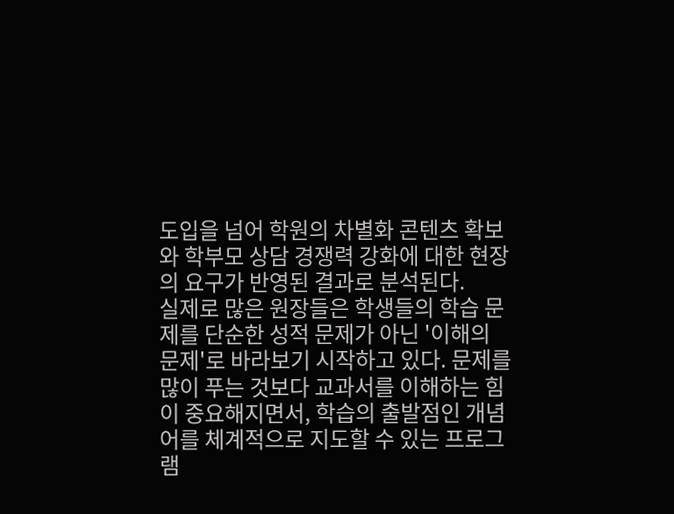도입을 넘어 학원의 차별화 콘텐츠 확보와 학부모 상담 경쟁력 강화에 대한 현장의 요구가 반영된 결과로 분석된다.
실제로 많은 원장들은 학생들의 학습 문제를 단순한 성적 문제가 아닌 '이해의 문제'로 바라보기 시작하고 있다. 문제를 많이 푸는 것보다 교과서를 이해하는 힘이 중요해지면서, 학습의 출발점인 개념어를 체계적으로 지도할 수 있는 프로그램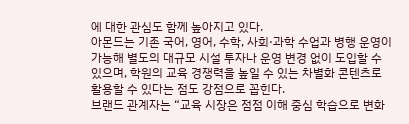에 대한 관심도 함께 높아지고 있다.
아몬드는 기존 국어, 영어, 수학, 사회·과학 수업과 병행 운영이 가능해 별도의 대규모 시설 투자나 운영 변경 없이 도입할 수 있으며, 학원의 교육 경쟁력을 높일 수 있는 차별화 콘텐츠로 활용할 수 있다는 점도 강점으로 꼽힌다.
브랜드 관계자는 “교육 시장은 점점 이해 중심 학습으로 변화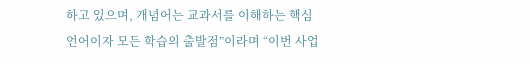하고 있으며, 개념어는 교과서를 이해하는 핵심 언어이자 모든 학습의 출발점”이라며 “이번 사업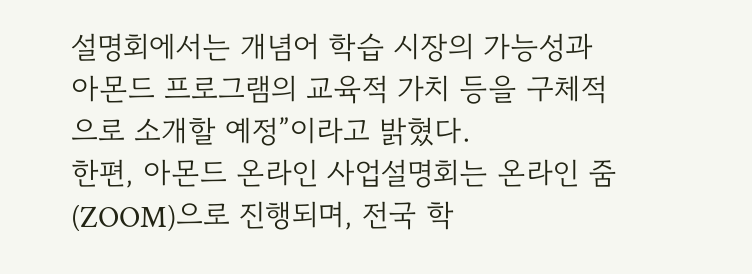설명회에서는 개념어 학습 시장의 가능성과 아몬드 프로그램의 교육적 가치 등을 구체적으로 소개할 예정”이라고 밝혔다.
한편, 아몬드 온라인 사업설명회는 온라인 줌(ZOOM)으로 진행되며, 전국 학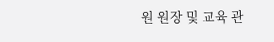원 원장 및 교육 관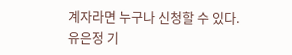계자라면 누구나 신청할 수 있다.
유은정 기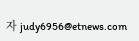자 judy6956@etnews.com